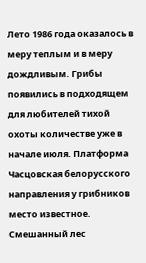Лето 1986 года оказалось в меру теплым и в меру дождливым. Грибы появились в подходящем для любителей тихой охоты количестве уже в начале июля. Платформа Часцовская белорусского направления у грибников место известное. Смешанный лес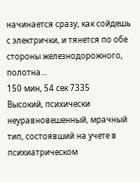начинается сразу, как сойдешь с электрички, и тянется по обе стороны железнодорожного, полотна…
150 мин, 54 сек 7335
Высокий, психически неуравновешенный, мрачный тип, состоявший на учете в психиатрическом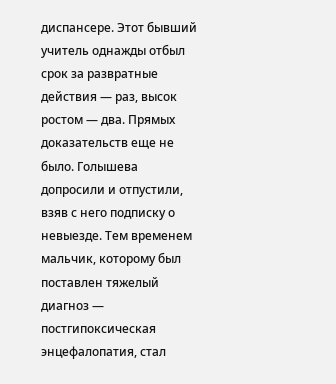диспансере. Этот бывший учитель однажды отбыл срок за развратные действия — раз, высок ростом — два. Прямых доказательств еще не было. Голышева допросили и отпустили, взяв с него подписку о невыезде. Тем временем мальчик, которому был поставлен тяжелый диагноз — постгипоксическая энцефалопатия, стал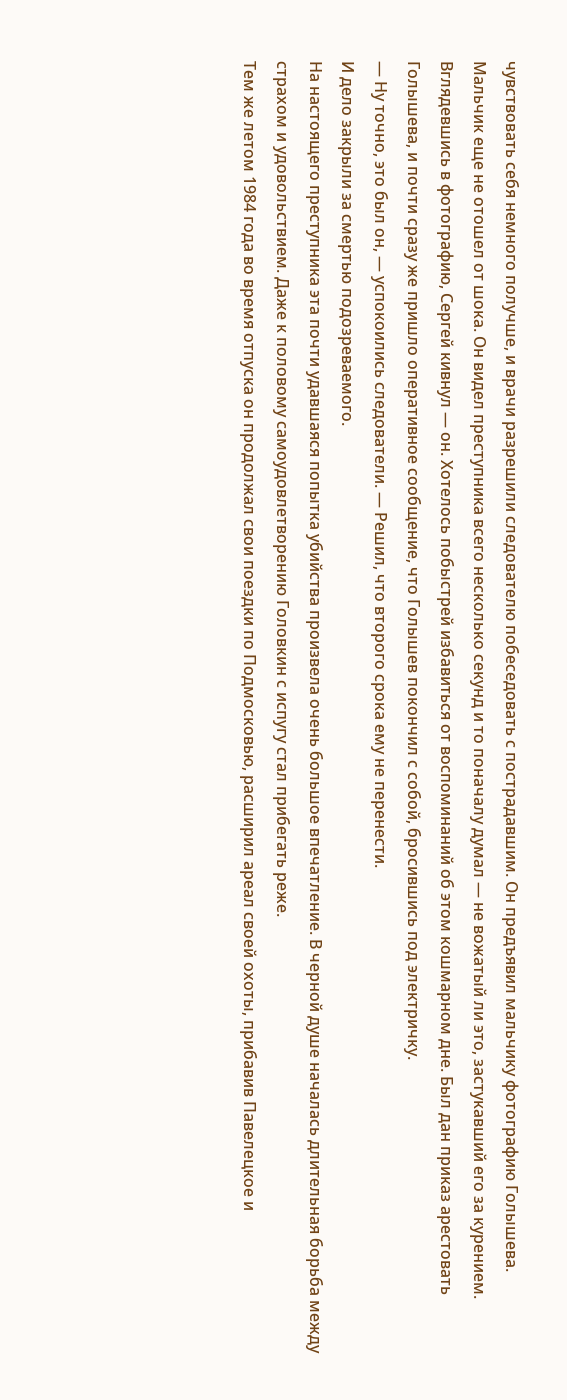чувствовать себя немного получше, и врачи разрешили следователю побеседовать с пострадавшим. Он предъявил мальчику фотографию Голышева.
Мальчик еще не отошел от шока. Он видел преступника всего несколько секунд и то поначалу думал — не вожатый ли это, застукавший его за курением. Вглядевшись в фотографию, Сергей кивнул — он. Хотелось побыстрей избавиться от воспоминаний об этом кошмарном дне. Был дан приказ арестовать Голышева, и почти сразу же пришло оперативное сообщение, что Голышев покончил с собой, бросившись под электричку.
— Ну точно, это был он, — успокоились следователи. — Решил, что второго срока ему не перенести.
И дело закрыли за смертью подозреваемого.
На настоящего преступника эта почти удавшаяся попытка убийства произвела очень большое впечатление. В черной душе началась длительная борьба между страхом и удовольствием. Даже к половому самоудовлетворению Головкин с испугу стал прибегать реже.
Тем же летом 1984 года во время отпуска он продолжал свои поездки по Подмосковью, расширил ареал своей охоты, прибавив Павелецкое и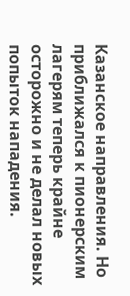Казанское направления. Но приближался к пионерским лагерям теперь крайне осторожно и не делал новых попыток нападения.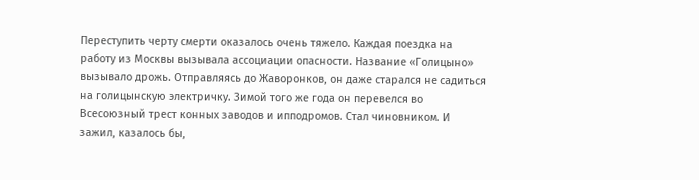Переступить черту смерти оказалось очень тяжело. Каждая поездка на работу из Москвы вызывала ассоциации опасности. Название «Голицыно» вызывало дрожь. Отправляясь до Жаворонков, он даже старался не садиться на голицынскую электричку. Зимой того же года он перевелся во Всесоюзный трест конных заводов и ипподромов. Стал чиновником. И зажил, казалось бы,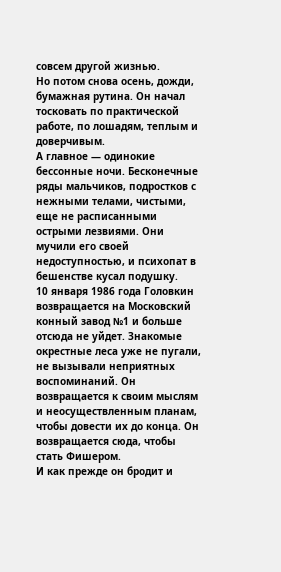совсем другой жизнью.
Но потом снова осень, дожди, бумажная рутина. Он начал тосковать по практической работе, по лошадям, теплым и доверчивым.
А главное — одинокие бессонные ночи. Бесконечные ряды мальчиков, подростков с нежными телами, чистыми, еще не расписанными острыми лезвиями. Они мучили его своей недоступностью, и психопат в бешенстве кусал подушку.
10 января 1986 года Головкин возвращается на Московский конный завод №1 и больше отсюда не уйдет. Знакомые окрестные леса уже не пугали, не вызывали неприятных воспоминаний. Он возвращается к своим мыслям и неосуществленным планам, чтобы довести их до конца. Он возвращается сюда, чтобы стать Фишером.
И как прежде он бродит и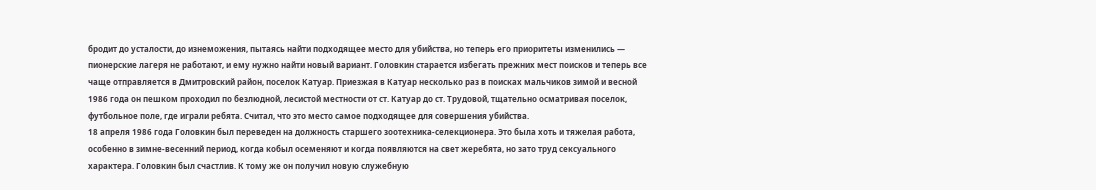бродит до усталости, до изнеможения, пытаясь найти подходящее место для убийства, но теперь его приоритеты изменились — пионерские лагеря не работают, и ему нужно найти новый вариант. Головкин старается избегать прежних мест поисков и теперь все чаще отправляется в Дмитровский район, поселок Катуар. Приезжая в Катуар несколько раз в поисках мальчиков зимой и весной 1986 года он пешком проходил по безлюдной, лесистой местности от ст. Катуар до ст. Трудовой, тщательно осматривая поселок, футбольное поле, где играли ребята. Считал, что это место самое подходящее для совершения убийства.
18 апреля 1986 года Головкин был переведен на должность старшего зоотехника-селекционера. Это была хоть и тяжелая работа, особенно в зимне-весенний период, когда кобыл осеменяют и когда появляются на свет жеребята, но зато труд сексуального характера. Головкин был счастлив. К тому же он получил новую служебную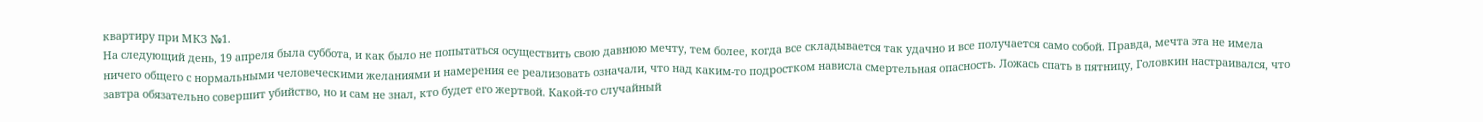квартиру при МКЗ №1.
На следующий день, 19 апреля была суббота, и как было не попытаться осуществить свою давнюю мечту, тем более, когда все складывается так удачно и все получается само собой. Правда, мечта эта не имела ничего общего с нормальными человеческими желаниями и намерения ее реализовать означали, что над каким-то подростком нависла смертельная опасность. Ложась спать в пятницу, Головкин настраивался, что завтра обязательно совершит убийство, но и сам не знал, кто будет его жертвой. Какой-то случайный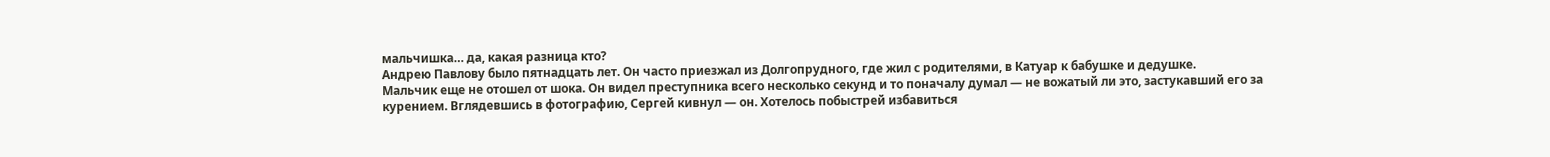мальчишка… да, какая разница кто?
Андрею Павлову было пятнадцать лет. Он часто приезжал из Долгопрудного, где жил с родителями, в Катуар к бабушке и дедушке.
Мальчик еще не отошел от шока. Он видел преступника всего несколько секунд и то поначалу думал — не вожатый ли это, застукавший его за курением. Вглядевшись в фотографию, Сергей кивнул — он. Хотелось побыстрей избавиться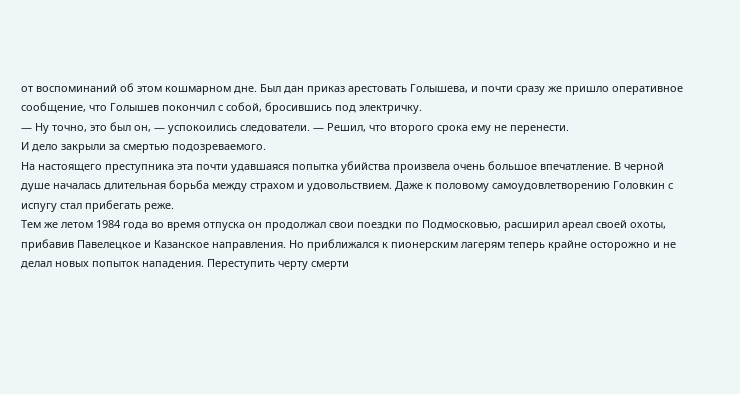от воспоминаний об этом кошмарном дне. Был дан приказ арестовать Голышева, и почти сразу же пришло оперативное сообщение, что Голышев покончил с собой, бросившись под электричку.
— Ну точно, это был он, — успокоились следователи. — Решил, что второго срока ему не перенести.
И дело закрыли за смертью подозреваемого.
На настоящего преступника эта почти удавшаяся попытка убийства произвела очень большое впечатление. В черной душе началась длительная борьба между страхом и удовольствием. Даже к половому самоудовлетворению Головкин с испугу стал прибегать реже.
Тем же летом 1984 года во время отпуска он продолжал свои поездки по Подмосковью, расширил ареал своей охоты, прибавив Павелецкое и Казанское направления. Но приближался к пионерским лагерям теперь крайне осторожно и не делал новых попыток нападения. Переступить черту смерти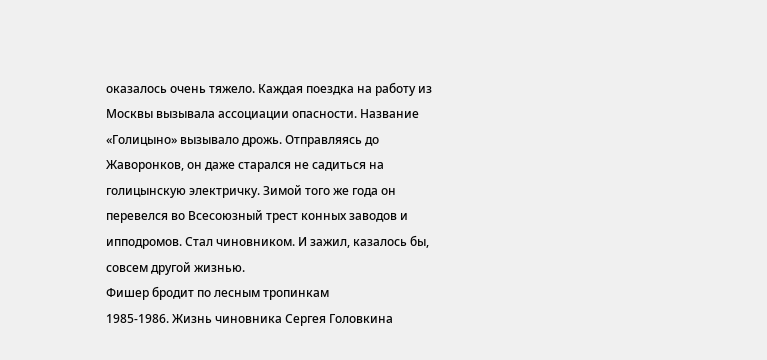оказалось очень тяжело. Каждая поездка на работу из Москвы вызывала ассоциации опасности. Название «Голицыно» вызывало дрожь. Отправляясь до Жаворонков, он даже старался не садиться на голицынскую электричку. Зимой того же года он перевелся во Всесоюзный трест конных заводов и ипподромов. Стал чиновником. И зажил, казалось бы, совсем другой жизнью.
Фишер бродит по лесным тропинкам
1985-1986. Жизнь чиновника Сергея Головкина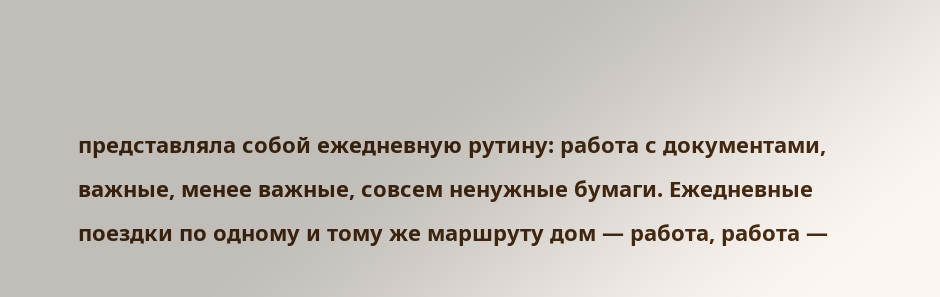представляла собой ежедневную рутину: работа с документами, важные, менее важные, совсем ненужные бумаги. Ежедневные поездки по одному и тому же маршруту дом — работа, работа —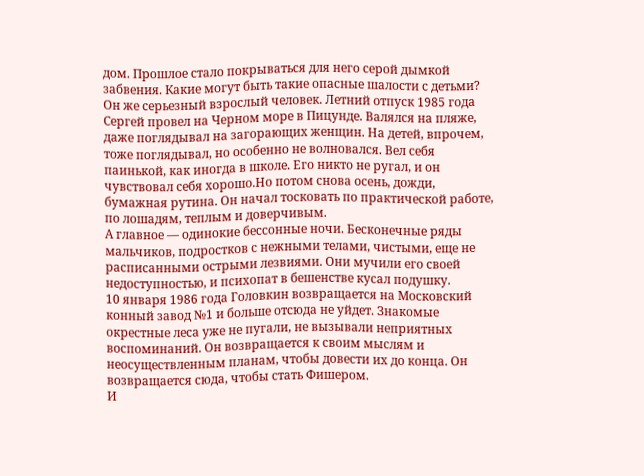дом. Прошлое стало покрываться для него серой дымкой забвения. Какие могут быть такие опасные шалости с детьми? Он же серьезный взрослый человек. Летний отпуск 1985 года Сергей провел на Черном море в Пицунде. Валялся на пляже, даже поглядывал на загорающих женщин. На детей, впрочем, тоже поглядывал, но особенно не волновался. Вел себя паинькой, как иногда в школе. Его никто не ругал, и он чувствовал себя хорошо.Но потом снова осень, дожди, бумажная рутина. Он начал тосковать по практической работе, по лошадям, теплым и доверчивым.
А главное — одинокие бессонные ночи. Бесконечные ряды мальчиков, подростков с нежными телами, чистыми, еще не расписанными острыми лезвиями. Они мучили его своей недоступностью, и психопат в бешенстве кусал подушку.
10 января 1986 года Головкин возвращается на Московский конный завод №1 и больше отсюда не уйдет. Знакомые окрестные леса уже не пугали, не вызывали неприятных воспоминаний. Он возвращается к своим мыслям и неосуществленным планам, чтобы довести их до конца. Он возвращается сюда, чтобы стать Фишером.
И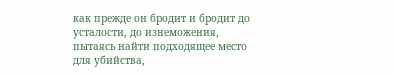как прежде он бродит и бродит до усталости, до изнеможения, пытаясь найти подходящее место для убийства,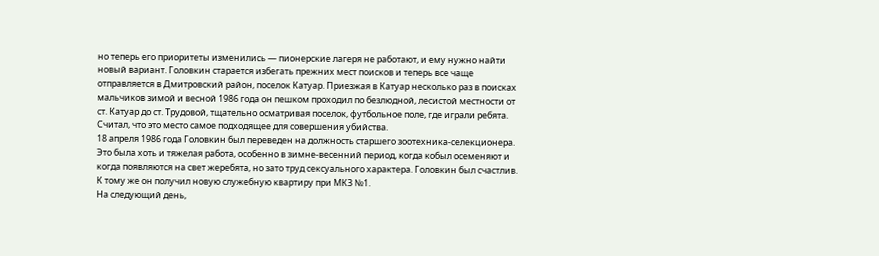но теперь его приоритеты изменились — пионерские лагеря не работают, и ему нужно найти новый вариант. Головкин старается избегать прежних мест поисков и теперь все чаще отправляется в Дмитровский район, поселок Катуар. Приезжая в Катуар несколько раз в поисках мальчиков зимой и весной 1986 года он пешком проходил по безлюдной, лесистой местности от ст. Катуар до ст. Трудовой, тщательно осматривая поселок, футбольное поле, где играли ребята. Считал, что это место самое подходящее для совершения убийства.
18 апреля 1986 года Головкин был переведен на должность старшего зоотехника-селекционера. Это была хоть и тяжелая работа, особенно в зимне-весенний период, когда кобыл осеменяют и когда появляются на свет жеребята, но зато труд сексуального характера. Головкин был счастлив. К тому же он получил новую служебную квартиру при МКЗ №1.
На следующий день,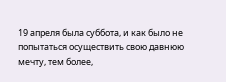19 апреля была суббота, и как было не попытаться осуществить свою давнюю мечту, тем более,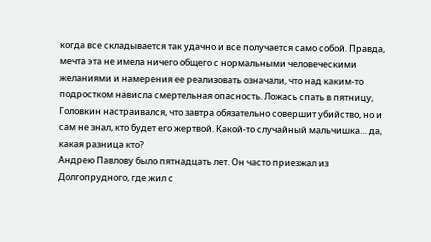когда все складывается так удачно и все получается само собой. Правда, мечта эта не имела ничего общего с нормальными человеческими желаниями и намерения ее реализовать означали, что над каким-то подростком нависла смертельная опасность. Ложась спать в пятницу, Головкин настраивался, что завтра обязательно совершит убийство, но и сам не знал, кто будет его жертвой. Какой-то случайный мальчишка… да, какая разница кто?
Андрею Павлову было пятнадцать лет. Он часто приезжал из Долгопрудного, где жил с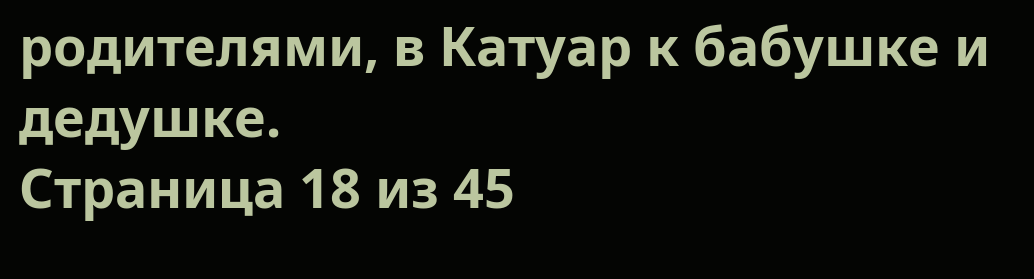родителями, в Катуар к бабушке и дедушке.
Страница 18 из 45